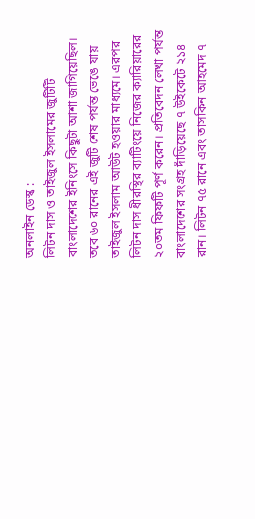অনলাইন ডেস্ক :
লিটন দাস ও তাইজুল ইসলামের জুটিটি বাংলাদেশের ইনিংসে কিছুটা আশা জাগিয়েছিল। তবে ৬০ রানের এই জুটি শেষ পর্যন্ত ভেঙে যায় তাইজুল ইসলাম আউট হওয়ার মাধ্যমে। এরপর লিটন দাস ধীরস্থির ব্যাটিংয়ে নিজের ক্যারিয়ারের ২০তম ফিফটি পূর্ণ করেন। প্রতিবেদন লেখা পর্যন্ত বাংলাদেশের সংগ্রহ দাঁড়িয়েছে ৭ উইকেটে ২১৪ রান। লিটন ৭৫ রানে এবং তাসকিন আহমেদ ৭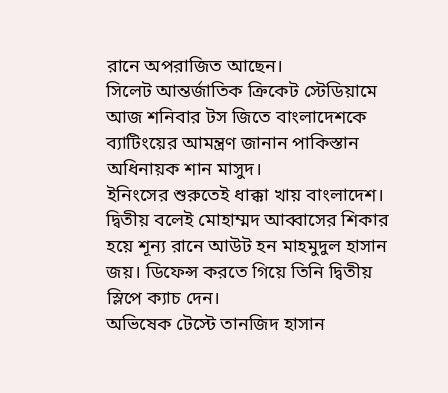রানে অপরাজিত আছেন।
সিলেট আন্তর্জাতিক ক্রিকেট স্টেডিয়ামে আজ শনিবার টস জিতে বাংলাদেশকে ব্যাটিংয়ের আমন্ত্রণ জানান পাকিস্তান অধিনায়ক শান মাসুদ।
ইনিংসের শুরুতেই ধাক্কা খায় বাংলাদেশ। দ্বিতীয় বলেই মোহাম্মদ আব্বাসের শিকার হয়ে শূন্য রানে আউট হন মাহমুদুল হাসান জয়। ডিফেন্স করতে গিয়ে তিনি দ্বিতীয় স্লিপে ক্যাচ দেন।
অভিষেক টেস্টে তানজিদ হাসান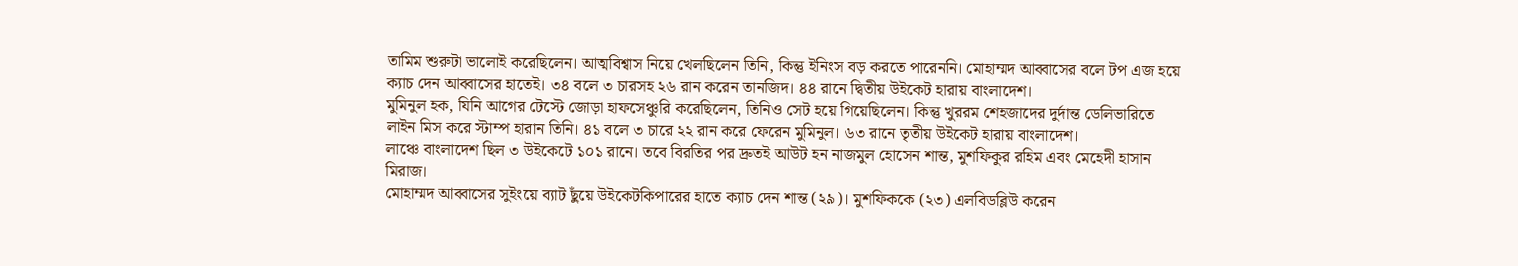তামিম শুরুটা ভালোই করেছিলেন। আত্মবিশ্বাস নিয়ে খেলছিলেন তিনি, কিন্তু ইনিংস বড় করতে পারেননি। মোহাম্মদ আব্বাসের বলে টপ এজ হয়ে ক্যাচ দেন আব্বাসের হাতেই। ৩৪ বলে ৩ চারসহ ২৬ রান করেন তানজিদ। ৪৪ রানে দ্বিতীয় উইকেট হারায় বাংলাদেশ।
মুমিনুল হক, যিনি আগের টেস্টে জোড়া হাফসেঞ্চুরি করেছিলেন, তিনিও সেট হয়ে গিয়েছিলেন। কিন্তু খুররম শেহজাদের দুর্দান্ত ডেলিভারিতে লাইন মিস করে স্টাম্প হারান তিনি। ৪১ বলে ৩ চারে ২২ রান করে ফেরেন মুমিনুল। ৬৩ রানে তৃতীয় উইকেট হারায় বাংলাদেশ।
লাঞ্চে বাংলাদেশ ছিল ৩ উইকেটে ১০১ রানে। তবে বিরতির পর দ্রুতই আউট হন নাজমুল হোসেন শান্ত, মুশফিকুর রহিম এবং মেহেদী হাসান মিরাজ।
মোহাম্মদ আব্বাসের সুইংয়ে ব্যাট ছুঁয়ে উইকেটকিপারের হাতে ক্যাচ দেন শান্ত (২৯)। মুশফিককে (২৩) এলবিডব্লিউ করেন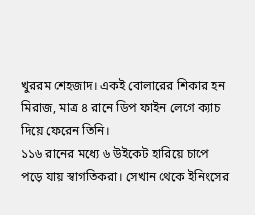খুররম শেহজাদ। একই বোলারের শিকার হন মিরাজ, মাত্র ৪ রানে ডিপ ফাইন লেগে ক্যাচ দিয়ে ফেরেন তিনি।
১১৬ রানের মধ্যে ৬ উইকেট হারিয়ে চাপে পড়ে যায় স্বাগতিকরা। সেখান থেকে ইনিংসের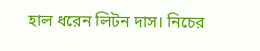হাল ধরেন লিটন দাস। নিচের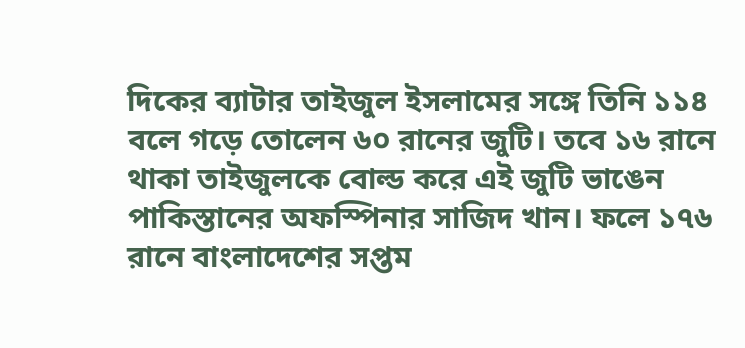দিকের ব্যাটার তাইজুল ইসলামের সঙ্গে তিনি ১১৪ বলে গড়ে তোলেন ৬০ রানের জুটি। তবে ১৬ রানে থাকা তাইজুলকে বোল্ড করে এই জুটি ভাঙেন পাকিস্তানের অফস্পিনার সাজিদ খান। ফলে ১৭৬ রানে বাংলাদেশের সপ্তম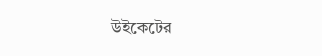উইকেটের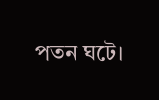পতন ঘটে।